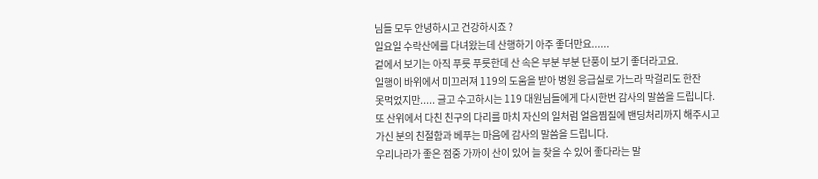님들 모두 안녕하시고 건강하시죠 ?
일요일 수락산에를 다녀왔는데 산행하기 아주 좋더만요......
겉에서 보기는 아직 푸릇 푸릇한데 산 속은 부분 부분 단풍이 보기 좋더라고요.
일행이 바위에서 미끄러져 119의 도움을 받아 병원 응급실로 가느라 막걸리도 한잔
못먹었지만..... 글고 수고하시는 119 대원님들에게 다시한번 감사의 말씀을 드립니다.
또 산위에서 다친 친구의 다리를 마치 자신의 일처럼 얼음찜질에 밴딩처리까지 해주시고
가신 분의 친절함과 베푸는 마음에 감사의 말씀을 드립니다.
우리나라가 좋은 점중 가까이 산이 있어 늘 찾을 수 있어 좋다라는 말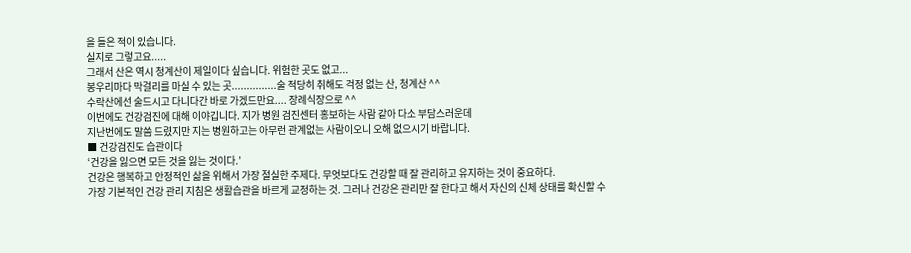을 들은 적이 있습니다.
실지로 그렇고요.....
그래서 산은 역시 청계산이 제일이다 싶습니다. 위험한 곳도 없고...
봉우리마다 막걸리를 마실 수 있는 곳...............술 적당히 취해도 걱정 없는 산, 청계산 ^^
수락산에선 술드시고 다니다간 바로 가겠드만요.... 장례식장으로 ^^
이번에도 건강검진에 대해 이야깁니다. 지가 병원 검진센터 홍보하는 사람 같아 다소 부담스러운데
지난번에도 말씀 드렸지만 지는 병원하고는 아무런 관계없는 사람이오니 오해 없으시기 바랍니다.
■ 건강검진도 습관이다
‘건강을 잃으면 모든 것을 잃는 것이다.’
건강은 행복하고 안정적인 삶을 위해서 가장 절실한 주제다. 무엇보다도 건강할 때 잘 관리하고 유지하는 것이 중요하다.
가장 기본적인 건강 관리 지침은 생활습관을 바르게 교정하는 것. 그러나 건강은 관리만 잘 한다고 해서 자신의 신체 상태를 확신할 수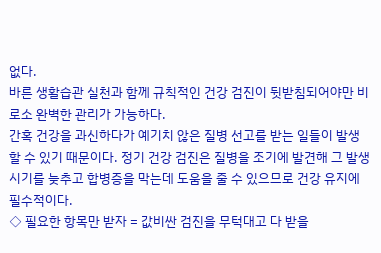없다.
바른 생활습관 실천과 함께 규칙적인 건강 검진이 뒷받침되어야만 비로소 완벽한 관리가 가능하다.
간혹 건강을 과신하다가 예기치 않은 질병 선고를 받는 일들이 발생할 수 있기 때문이다. 정기 건강 검진은 질병을 조기에 발견해 그 발생 시기를 늦추고 합병증을 막는데 도움을 줄 수 있으므로 건강 유지에 필수적이다.
◇ 필요한 항목만 받자 = 값비싼 검진을 무턱대고 다 받을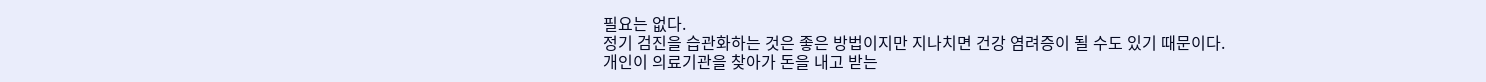필요는 없다.
정기 검진을 습관화하는 것은 좋은 방법이지만 지나치면 건강 염려증이 될 수도 있기 때문이다.
개인이 의료기관을 찾아가 돈을 내고 받는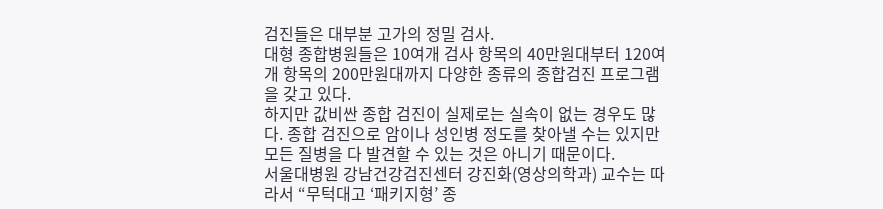검진들은 대부분 고가의 정밀 검사.
대형 종합병원들은 10여개 검사 항목의 40만원대부터 120여개 항목의 200만원대까지 다양한 종류의 종합검진 프로그램을 갖고 있다.
하지만 값비싼 종합 검진이 실제로는 실속이 없는 경우도 많다. 종합 검진으로 암이나 성인병 정도를 찾아낼 수는 있지만 모든 질병을 다 발견할 수 있는 것은 아니기 때문이다.
서울대병원 강남건강검진센터 강진화(영상의학과) 교수는 따라서 “무턱대고 ‘패키지형’ 종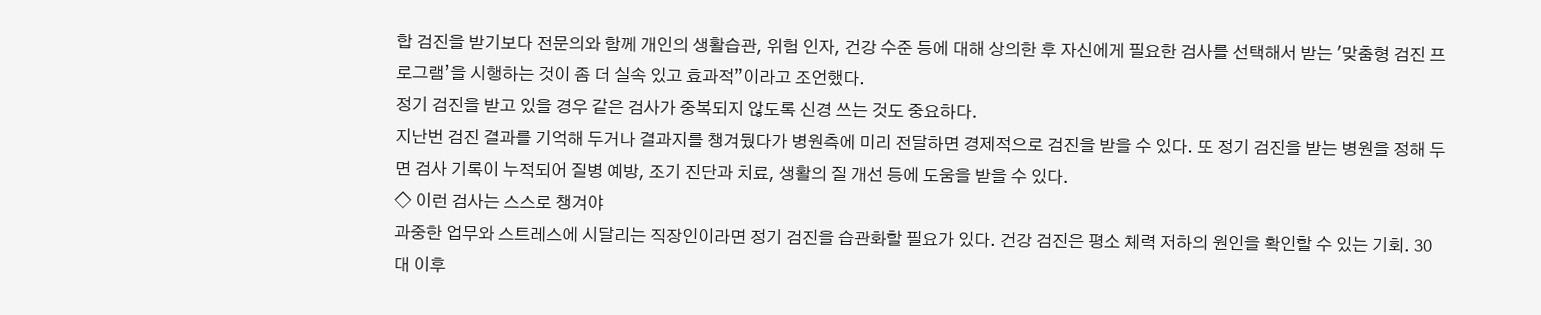합 검진을 받기보다 전문의와 함께 개인의 생활습관, 위험 인자, 건강 수준 등에 대해 상의한 후 자신에게 필요한 검사를 선택해서 받는 '맞춤형 검진 프로그램’을 시행하는 것이 좀 더 실속 있고 효과적”이라고 조언했다.
정기 검진을 받고 있을 경우 같은 검사가 중복되지 않도록 신경 쓰는 것도 중요하다.
지난번 검진 결과를 기억해 두거나 결과지를 챙겨뒀다가 병원측에 미리 전달하면 경제적으로 검진을 받을 수 있다. 또 정기 검진을 받는 병원을 정해 두면 검사 기록이 누적되어 질병 예방, 조기 진단과 치료, 생활의 질 개선 등에 도움을 받을 수 있다.
◇ 이런 검사는 스스로 챙겨야
과중한 업무와 스트레스에 시달리는 직장인이라면 정기 검진을 습관화할 필요가 있다. 건강 검진은 평소 체력 저하의 원인을 확인할 수 있는 기회. 30대 이후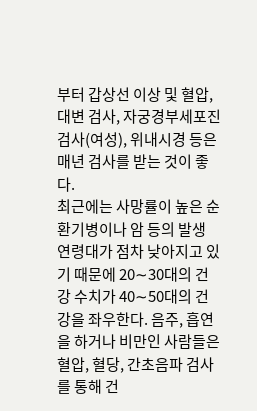부터 갑상선 이상 및 혈압, 대변 검사, 자궁경부세포진검사(여성), 위내시경 등은 매년 검사를 받는 것이 좋다.
최근에는 사망률이 높은 순환기병이나 암 등의 발생 연령대가 점차 낮아지고 있기 때문에 20∼30대의 건강 수치가 40∼50대의 건강을 좌우한다. 음주, 흡연을 하거나 비만인 사람들은 혈압, 혈당, 간초음파 검사를 통해 건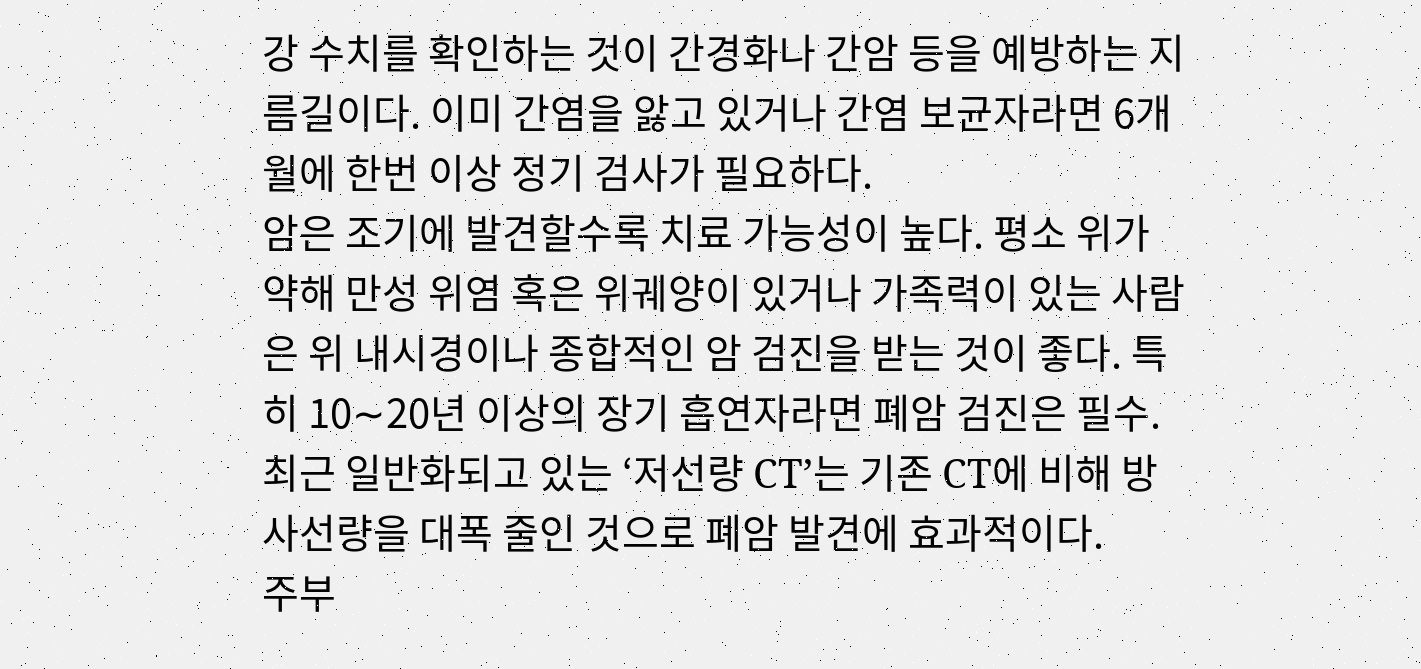강 수치를 확인하는 것이 간경화나 간암 등을 예방하는 지름길이다. 이미 간염을 앓고 있거나 간염 보균자라면 6개월에 한번 이상 정기 검사가 필요하다.
암은 조기에 발견할수록 치료 가능성이 높다. 평소 위가 약해 만성 위염 혹은 위궤양이 있거나 가족력이 있는 사람은 위 내시경이나 종합적인 암 검진을 받는 것이 좋다. 특히 10∼20년 이상의 장기 흡연자라면 폐암 검진은 필수. 최근 일반화되고 있는 ‘저선량 CT’는 기존 CT에 비해 방사선량을 대폭 줄인 것으로 폐암 발견에 효과적이다.
주부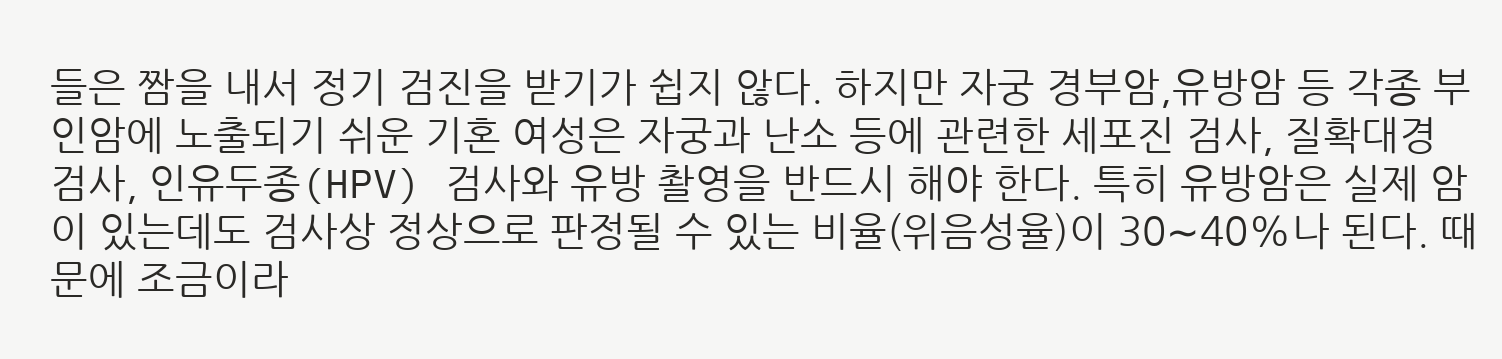들은 짬을 내서 정기 검진을 받기가 쉽지 않다. 하지만 자궁 경부암,유방암 등 각종 부인암에 노출되기 쉬운 기혼 여성은 자궁과 난소 등에 관련한 세포진 검사, 질확대경 검사, 인유두종(HPV) 검사와 유방 촬영을 반드시 해야 한다. 특히 유방암은 실제 암이 있는데도 검사상 정상으로 판정될 수 있는 비율(위음성율)이 30∼40%나 된다. 때문에 조금이라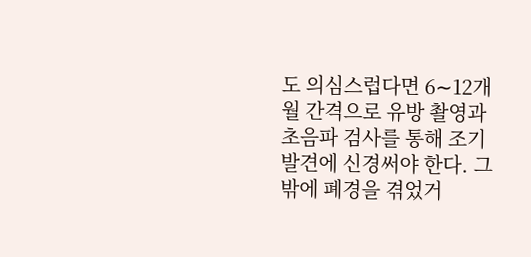도 의심스럽다면 6∼12개월 간격으로 유방 촬영과 초음파 검사를 통해 조기 발견에 신경써야 한다. 그밖에 폐경을 겪었거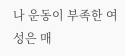나 운동이 부족한 여성은 매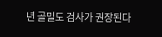년 골밀도 검사가 권장된다